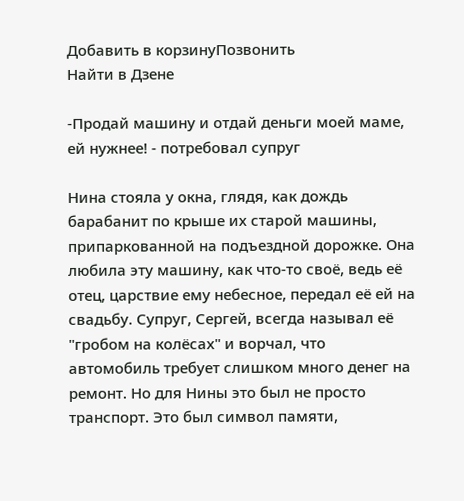Добавить в корзинуПозвонить
Найти в Дзене

-Продай машину и отдай деньги моей маме, ей нужнее! - потребовал супруг

Нина стояла у окна, глядя, как дождь барабанит по крыше их старой машины, припаркованной на подъездной дорожке. Она любила эту машину, как что-то своё, ведь её отец, царствие ему небесное, передал её ей на свадьбу. Супруг, Сергей, всегда называл её "гробом на колёсах" и ворчал, что автомобиль требует слишком много денег на ремонт. Но для Нины это был не просто транспорт. Это был символ памяти,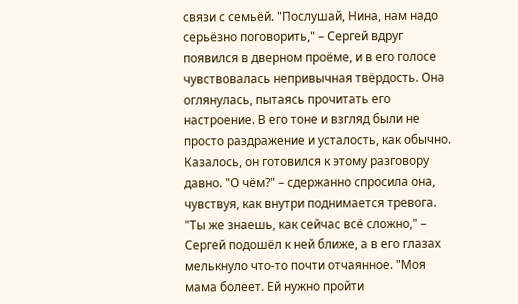связи с семьёй. "Послушай, Нина, нам надо серьёзно поговорить," – Сергей вдруг появился в дверном проёме, и в его голосе чувствовалась непривычная твёрдость. Она оглянулась, пытаясь прочитать его настроение. В его тоне и взгляд были не просто раздражение и усталость, как обычно. Казалось, он готовился к этому разговору давно. "О чём?" – сдержанно спросила она, чувствуя, как внутри поднимается тревога. "Ты же знаешь, как сейчас всё сложно," – Сергей подошёл к ней ближе, а в его глазах мелькнуло что-то почти отчаянное. "Моя мама болеет. Ей нужно пройти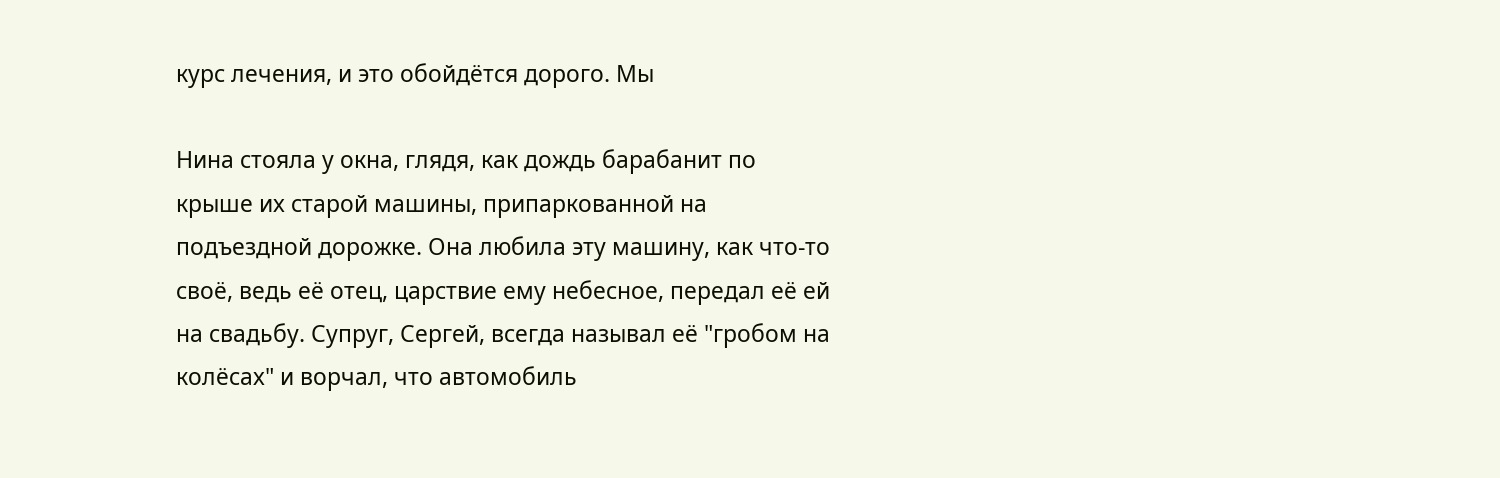курс лечения, и это обойдётся дорого. Мы

Нина стояла у окна, глядя, как дождь барабанит по крыше их старой машины, припаркованной на подъездной дорожке. Она любила эту машину, как что-то своё, ведь её отец, царствие ему небесное, передал её ей на свадьбу. Супруг, Сергей, всегда называл её "гробом на колёсах" и ворчал, что автомобиль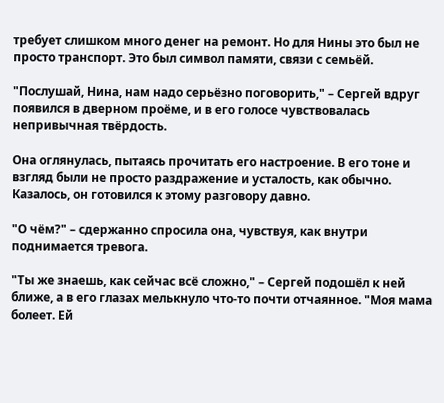требует слишком много денег на ремонт. Но для Нины это был не просто транспорт. Это был символ памяти, связи с семьёй.

"Послушай, Нина, нам надо серьёзно поговорить," – Сергей вдруг появился в дверном проёме, и в его голосе чувствовалась непривычная твёрдость.

Она оглянулась, пытаясь прочитать его настроение. В его тоне и взгляд были не просто раздражение и усталость, как обычно. Казалось, он готовился к этому разговору давно.

"О чём?" – сдержанно спросила она, чувствуя, как внутри поднимается тревога.

"Ты же знаешь, как сейчас всё сложно," – Сергей подошёл к ней ближе, а в его глазах мелькнуло что-то почти отчаянное. "Моя мама болеет. Ей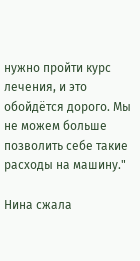нужно пройти курс лечения, и это обойдётся дорого. Мы не можем больше позволить себе такие расходы на машину."

Нина сжала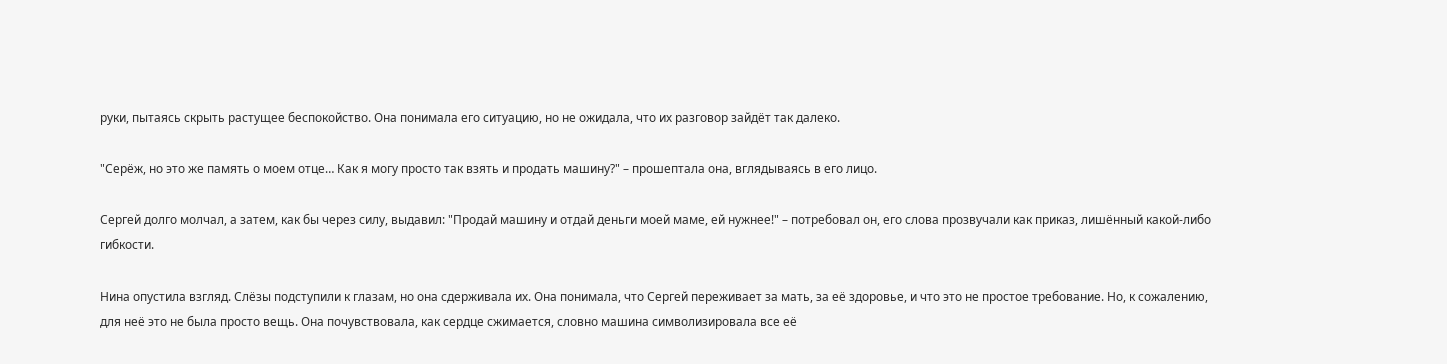руки, пытаясь скрыть растущее беспокойство. Она понимала его ситуацию, но не ожидала, что их разговор зайдёт так далеко.

"Серёж, но это же память о моем отце… Как я могу просто так взять и продать машину?" – прошептала она, вглядываясь в его лицо.

Сергей долго молчал, а затем, как бы через силу, выдавил: "Продай машину и отдай деньги моей маме, ей нужнее!" – потребовал он, его слова прозвучали как приказ, лишённый какой-либо гибкости.

Нина опустила взгляд. Слёзы подступили к глазам, но она сдерживала их. Она понимала, что Сергей переживает за мать, за её здоровье, и что это не простое требование. Но, к сожалению, для неё это не была просто вещь. Она почувствовала, как сердце сжимается, словно машина символизировала все её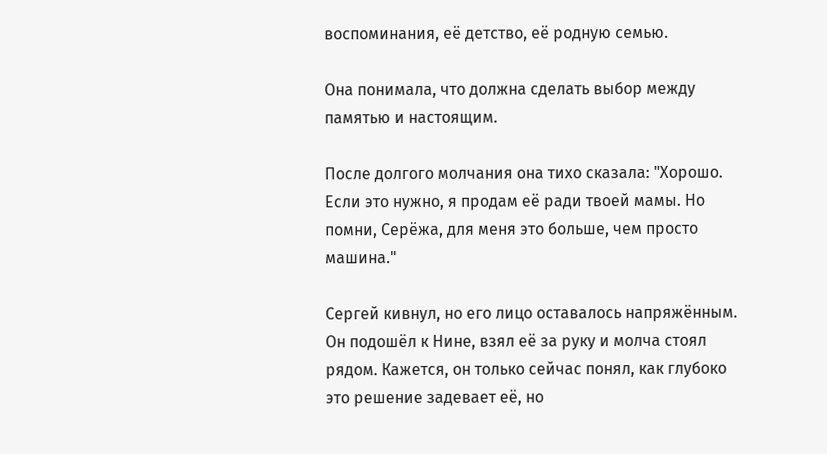воспоминания, её детство, её родную семью.

Она понимала, что должна сделать выбор между памятью и настоящим.

После долгого молчания она тихо сказала: "Хорошо. Если это нужно, я продам её ради твоей мамы. Но помни, Серёжа, для меня это больше, чем просто машина."

Сергей кивнул, но его лицо оставалось напряжённым. Он подошёл к Нине, взял её за руку и молча стоял рядом. Кажется, он только сейчас понял, как глубоко это решение задевает её, но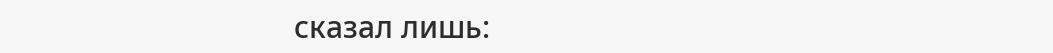сказал лишь: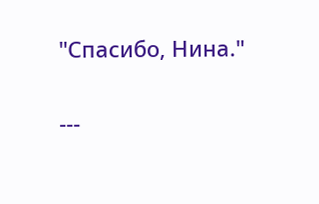"Спасибо, Нина."

---